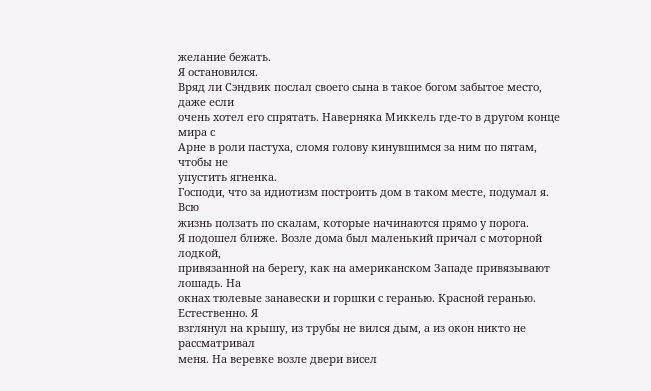желание бежать.
Я остановился.
Вряд ли Сэндвик послал своего сына в такое богом забытое место, даже если
очень хотел его спрятать. Наверняка Миккель где-то в другом конце мира с
Арне в роли пастуха, сломя голову кинувшимся за ним по пятам, чтобы не
упустить ягненка.
Господи, что за идиотизм построить дом в таком месте, подумал я. Всю
жизнь ползать по скалам, которые начинаются прямо у порога.
Я подошел ближе. Возле дома был маленький причал с моторной лодкой,
привязанной на берегу, как на американском Западе привязывают лошадь. На
окнах тюлевые занавески и горшки с геранью. Красной геранью. Естественно. Я
взглянул на крышу, из трубы не вился дым, а из окон никто не рассматривал
меня. На веревке возле двери висел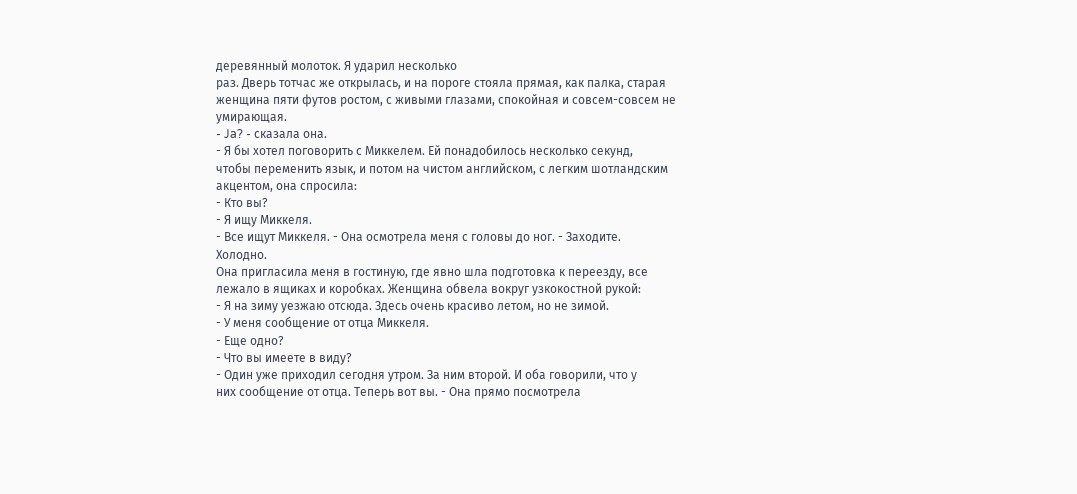деревянный молоток. Я ударил несколько
раз. Дверь тотчас же открылась, и на пороге стояла прямая, как палка, старая
женщина пяти футов ростом, с живыми глазами, спокойная и совсем-совсем не
умирающая.
- Ja? - сказала она.
- Я бы хотел поговорить с Миккелем. Ей понадобилось несколько секунд,
чтобы переменить язык, и потом на чистом английском, с легким шотландским
акцентом, она спросила:
- Кто вы?
- Я ищу Миккеля.
- Все ищут Миккеля. - Она осмотрела меня с головы до ног. - Заходите.
Холодно.
Она пригласила меня в гостиную, где явно шла подготовка к переезду, все
лежало в ящиках и коробках. Женщина обвела вокруг узкокостной рукой:
- Я на зиму уезжаю отсюда. Здесь очень красиво летом, но не зимой.
- У меня сообщение от отца Миккеля.
- Еще одно?
- Что вы имеете в виду?
- Один уже приходил сегодня утром. За ним второй. И оба говорили, что у
них сообщение от отца. Теперь вот вы. - Она прямо посмотрела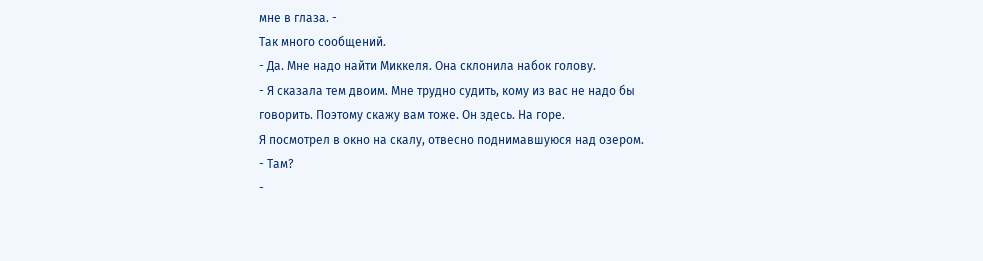мне в глаза. -
Так много сообщений.
- Да. Мне надо найти Миккеля. Она склонила набок голову.
- Я сказала тем двоим. Мне трудно судить, кому из вас не надо бы
говорить. Поэтому скажу вам тоже. Он здесь. На горе.
Я посмотрел в окно на скалу, отвесно поднимавшуюся над озером.
- Там?
-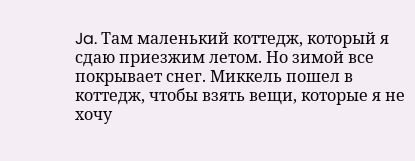Ja. Там маленький коттедж, который я сдаю приезжим летом. Но зимой все
покрывает снег. Миккель пошел в коттедж, чтобы взять вещи, которые я не хочу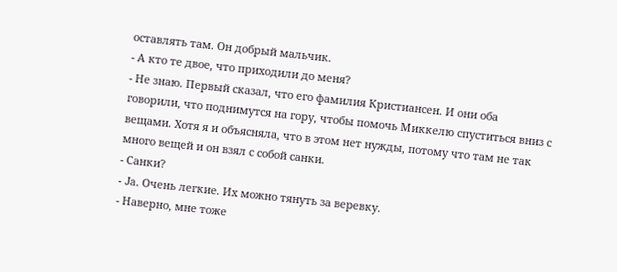оставлять там. Он добрый мальчик.
- А кто те двое, что приходили до меня?
- Не знаю. Первый сказал, что его фамилия Кристиансен. И они оба
говорили, что поднимутся на гору, чтобы помочь Миккелю спуститься вниз с
вещами. Хотя я и объясняла, что в этом нет нужды, потому что там не так
много вещей и он взял с собой санки.
- Санки?
- Ja. Очень легкие. Их можно тянуть за веревку.
- Наверно, мне тоже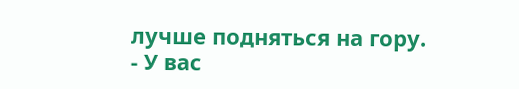лучше подняться на гору.
- У вас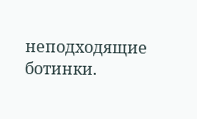неподходящие ботинки.